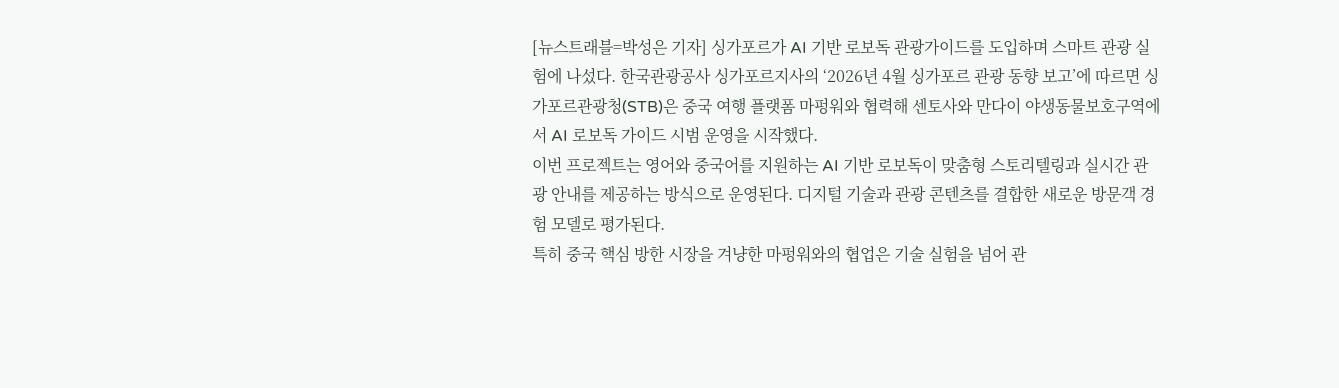[뉴스트래블=박성은 기자] 싱가포르가 AI 기반 로보독 관광가이드를 도입하며 스마트 관광 실험에 나섰다. 한국관광공사 싱가포르지사의 ‘2026년 4월 싱가포르 관광 동향 보고’에 따르면 싱가포르관광청(STB)은 중국 여행 플랫폼 마펑워와 협력해 센토사와 만다이 야생동물보호구역에서 AI 로보독 가이드 시범 운영을 시작했다.
이번 프로젝트는 영어와 중국어를 지원하는 AI 기반 로보독이 맞춤형 스토리텔링과 실시간 관광 안내를 제공하는 방식으로 운영된다. 디지털 기술과 관광 콘텐츠를 결합한 새로운 방문객 경험 모델로 평가된다.
특히 중국 핵심 방한 시장을 겨냥한 마펑워와의 협업은 기술 실험을 넘어 관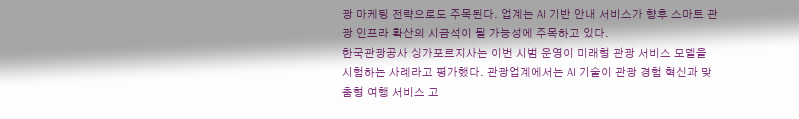광 마케팅 전략으로도 주목된다. 업계는 AI 기반 안내 서비스가 향후 스마트 관광 인프라 확산의 시금석이 될 가능성에 주목하고 있다.
한국관광공사 싱가포르지사는 이번 시범 운영이 미래형 관광 서비스 모델을 시험하는 사례라고 평가했다. 관광업계에서는 AI 기술이 관광 경험 혁신과 맞춤형 여행 서비스 고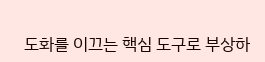도화를 이끄는 핵심 도구로 부상하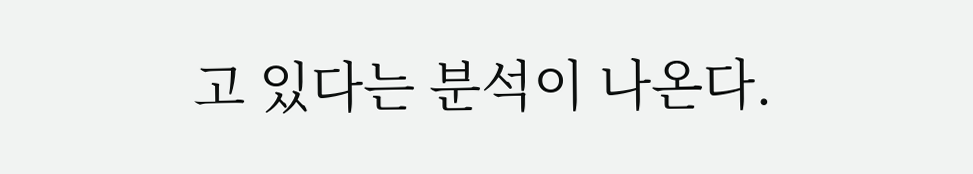고 있다는 분석이 나온다.